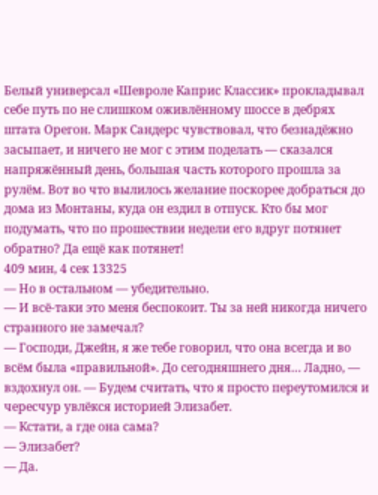Белый универсал «Шевроле Каприс Классик» прокладывал себе путь по не слишком оживлённому шоссе в дебрях штата Орегон. Марк Сандерс чувствовал, что безнадёжно засыпает, и ничего не мог с этим поделать — сказался напряжённый день, большая часть которого прошла за рулём. Вот во что вылилось желание поскорее добраться до дома из Монтаны, куда он ездил в отпуск. Кто бы мог подумать, что по прошествии недели его вдруг потянет обратно? Да ещё как потянет!
409 мин, 4 сек 13325
— Но в остальном — убедительно.
— И всё-таки это меня беспокоит. Ты за ней никогда ничего странного не замечал?
— Господи, Джейн, я же тебе говорил, что она всегда и во всём была «правильной». До сегодняшнего дня… Ладно, — вздохнул он. — Будем считать, что я просто переутомился и чересчур увлёкся историей Элизабет.
— Кстати, а где она сама?
— Элизабет?
— Да.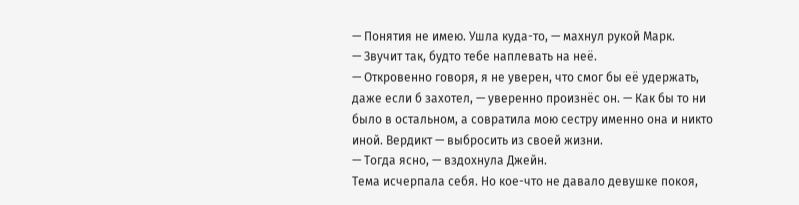— Понятия не имею. Ушла куда-то, — махнул рукой Марк.
— Звучит так, будто тебе наплевать на неё.
— Откровенно говоря, я не уверен, что смог бы её удержать, даже если б захотел, — уверенно произнёс он. — Как бы то ни было в остальном, а совратила мою сестру именно она и никто иной. Вердикт — выбросить из своей жизни.
— Тогда ясно, — вздохнула Джейн.
Тема исчерпала себя. Но кое-что не давало девушке покоя,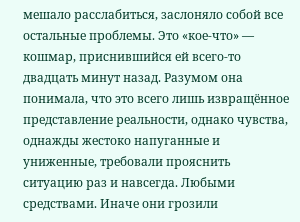мешало расслабиться, заслоняло собой все остальные проблемы. Это «кое-что» — кошмар, приснившийся ей всего-то двадцать минут назад. Разумом она понимала, что это всего лишь извращённое представление реальности, однако чувства, однажды жестоко напуганные и униженные, требовали прояснить ситуацию раз и навсегда. Любыми средствами. Иначе они грозили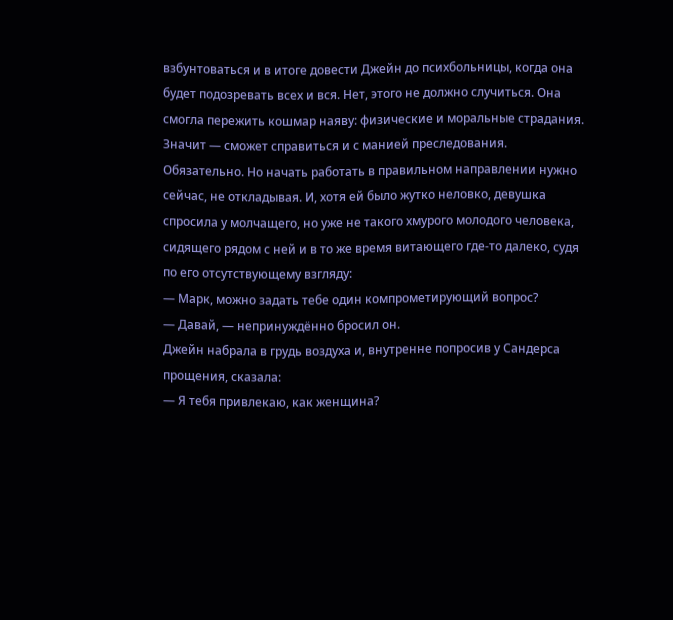взбунтоваться и в итоге довести Джейн до психбольницы, когда она будет подозревать всех и вся. Нет, этого не должно случиться. Она смогла пережить кошмар наяву: физические и моральные страдания. Значит — сможет справиться и с манией преследования. Обязательно. Но начать работать в правильном направлении нужно сейчас, не откладывая. И, хотя ей было жутко неловко, девушка спросила у молчащего, но уже не такого хмурого молодого человека, сидящего рядом с ней и в то же время витающего где-то далеко, судя по его отсутствующему взгляду:
— Марк, можно задать тебе один компрометирующий вопрос?
— Давай, — непринуждённо бросил он.
Джейн набрала в грудь воздуха и, внутренне попросив у Сандерса прощения, сказала:
— Я тебя привлекаю, как женщина?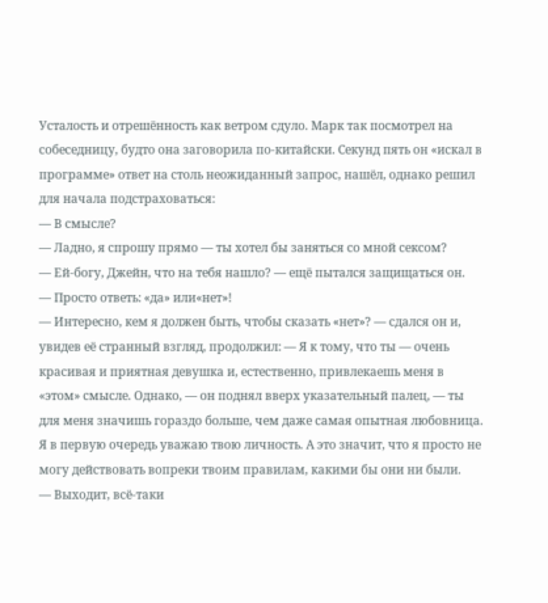Усталость и отрешённость как ветром сдуло. Марк так посмотрел на собеседницу, будто она заговорила по-китайски. Секунд пять он «искал в программе» ответ на столь неожиданный запрос, нашёл, однако решил для начала подстраховаться:
— В смысле?
— Ладно, я спрошу прямо — ты хотел бы заняться со мной сексом?
— Ей-богу, Джейн, что на тебя нашло? — ещё пытался защищаться он.
— Просто ответь: «да» или«нет»!
— Интересно, кем я должен быть, чтобы сказать «нет»? — сдался он и, увидев её странный взгляд, продолжил: — Я к тому, что ты — очень красивая и приятная девушка и, естественно, привлекаешь меня в «этом» смысле. Однако, — он поднял вверх указательный палец, — ты для меня значишь гораздо больше, чем даже самая опытная любовница. Я в первую очередь уважаю твою личность. А это значит, что я просто не могу действовать вопреки твоим правилам, какими бы они ни были.
— Выходит, всё-таки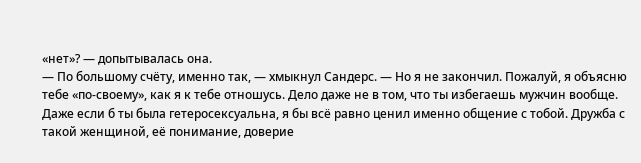«нет»? — допытывалась она.
— По большому счёту, именно так, — хмыкнул Сандерс. — Но я не закончил. Пожалуй, я объясню тебе «по-своему», как я к тебе отношусь. Дело даже не в том, что ты избегаешь мужчин вообще. Даже если б ты была гетеросексуальна, я бы всё равно ценил именно общение с тобой. Дружба с такой женщиной, её понимание, доверие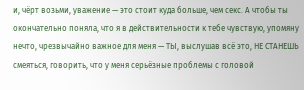и, чёрт возьми, уважение — это стоит куда больше, чем секс. А чтобы ты окончательно поняла, что я в действительности к тебе чувствую, упомяну нечто, чрезвычайно важное для меня — ТЫ, выслушав всё это, НЕ СТАНЕШЬ смеяться, говорить, что у меня серьёзные проблемы с головой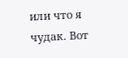или что я чудак. Вот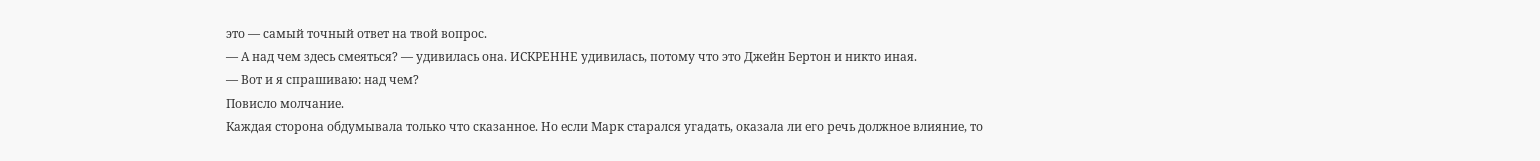это — самый точный ответ на твой вопрос.
— А над чем здесь смеяться? — удивилась она. ИСКРЕННЕ удивилась, потому что это Джейн Бертон и никто иная.
— Вот и я спрашиваю: над чем?
Повисло молчание.
Каждая сторона обдумывала только что сказанное. Но если Марк старался угадать, оказала ли его речь должное влияние, то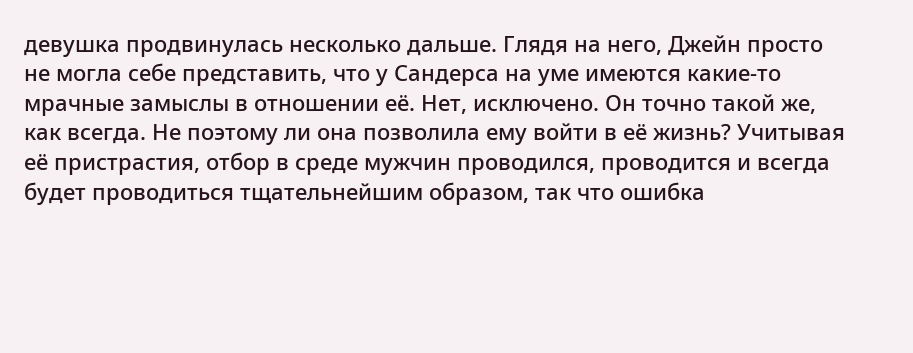девушка продвинулась несколько дальше. Глядя на него, Джейн просто не могла себе представить, что у Сандерса на уме имеются какие-то мрачные замыслы в отношении её. Нет, исключено. Он точно такой же, как всегда. Не поэтому ли она позволила ему войти в её жизнь? Учитывая её пристрастия, отбор в среде мужчин проводился, проводится и всегда будет проводиться тщательнейшим образом, так что ошибка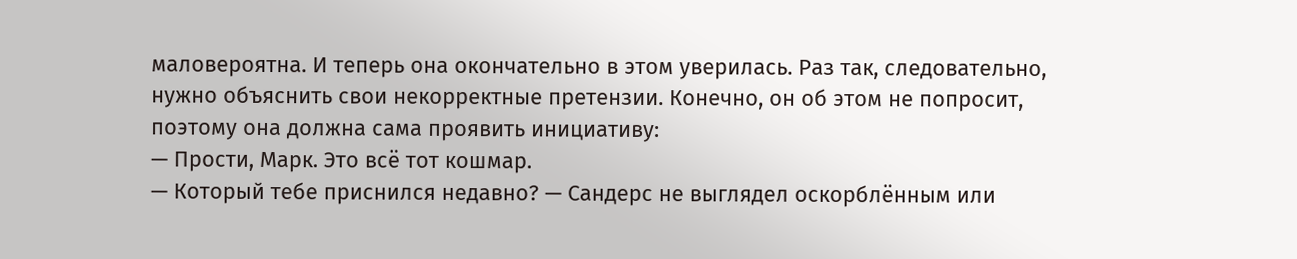маловероятна. И теперь она окончательно в этом уверилась. Раз так, следовательно, нужно объяснить свои некорректные претензии. Конечно, он об этом не попросит, поэтому она должна сама проявить инициативу:
— Прости, Марк. Это всё тот кошмар.
— Который тебе приснился недавно? — Сандерс не выглядел оскорблённым или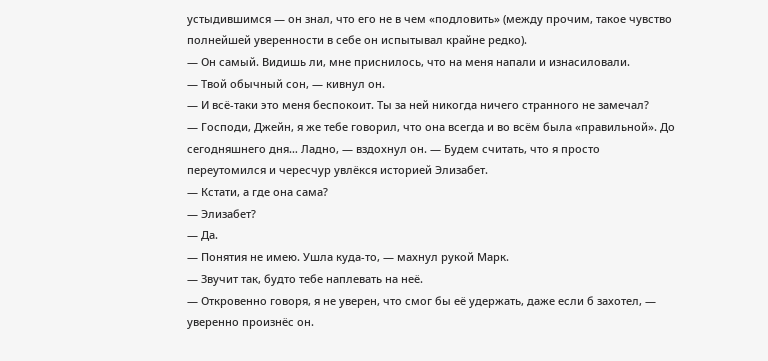устыдившимся — он знал, что его не в чем «подловить» (между прочим, такое чувство полнейшей уверенности в себе он испытывал крайне редко).
— Он самый. Видишь ли, мне приснилось, что на меня напали и изнасиловали.
— Твой обычный сон, — кивнул он.
— И всё-таки это меня беспокоит. Ты за ней никогда ничего странного не замечал?
— Господи, Джейн, я же тебе говорил, что она всегда и во всём была «правильной». До сегодняшнего дня… Ладно, — вздохнул он. — Будем считать, что я просто переутомился и чересчур увлёкся историей Элизабет.
— Кстати, а где она сама?
— Элизабет?
— Да.
— Понятия не имею. Ушла куда-то, — махнул рукой Марк.
— Звучит так, будто тебе наплевать на неё.
— Откровенно говоря, я не уверен, что смог бы её удержать, даже если б захотел, — уверенно произнёс он.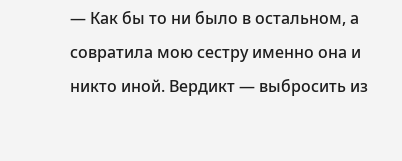— Как бы то ни было в остальном, а совратила мою сестру именно она и никто иной. Вердикт — выбросить из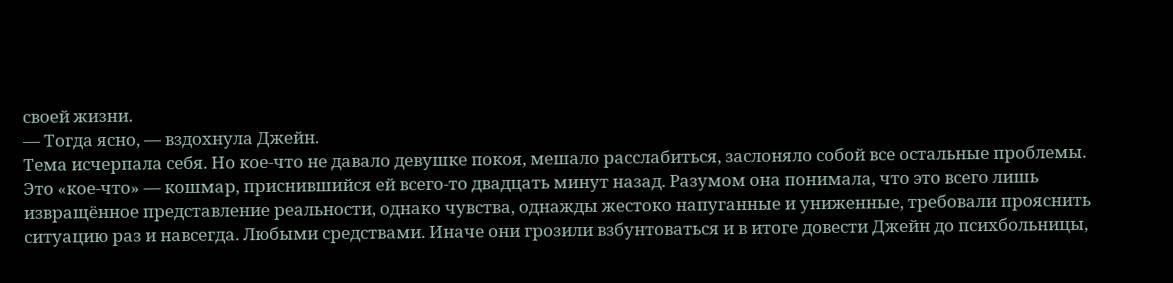своей жизни.
— Тогда ясно, — вздохнула Джейн.
Тема исчерпала себя. Но кое-что не давало девушке покоя, мешало расслабиться, заслоняло собой все остальные проблемы. Это «кое-что» — кошмар, приснившийся ей всего-то двадцать минут назад. Разумом она понимала, что это всего лишь извращённое представление реальности, однако чувства, однажды жестоко напуганные и униженные, требовали прояснить ситуацию раз и навсегда. Любыми средствами. Иначе они грозили взбунтоваться и в итоге довести Джейн до психбольницы,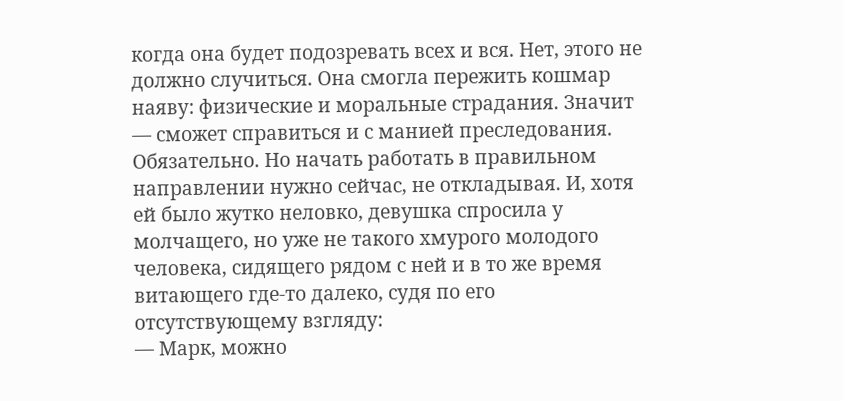когда она будет подозревать всех и вся. Нет, этого не должно случиться. Она смогла пережить кошмар наяву: физические и моральные страдания. Значит — сможет справиться и с манией преследования. Обязательно. Но начать работать в правильном направлении нужно сейчас, не откладывая. И, хотя ей было жутко неловко, девушка спросила у молчащего, но уже не такого хмурого молодого человека, сидящего рядом с ней и в то же время витающего где-то далеко, судя по его отсутствующему взгляду:
— Марк, можно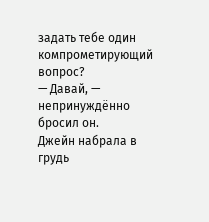задать тебе один компрометирующий вопрос?
— Давай, — непринуждённо бросил он.
Джейн набрала в грудь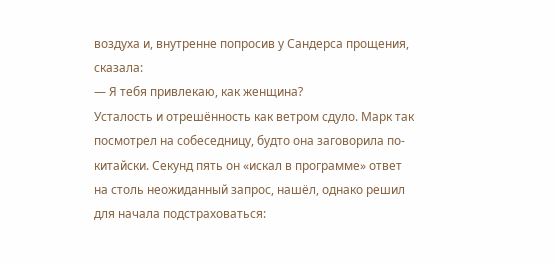воздуха и, внутренне попросив у Сандерса прощения, сказала:
— Я тебя привлекаю, как женщина?
Усталость и отрешённость как ветром сдуло. Марк так посмотрел на собеседницу, будто она заговорила по-китайски. Секунд пять он «искал в программе» ответ на столь неожиданный запрос, нашёл, однако решил для начала подстраховаться: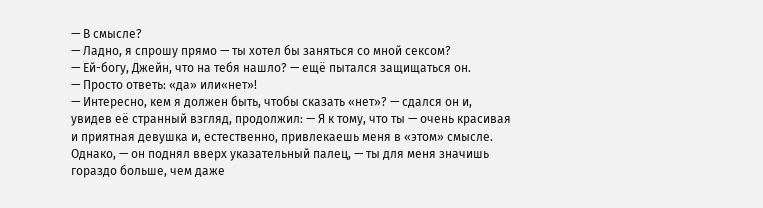— В смысле?
— Ладно, я спрошу прямо — ты хотел бы заняться со мной сексом?
— Ей-богу, Джейн, что на тебя нашло? — ещё пытался защищаться он.
— Просто ответь: «да» или«нет»!
— Интересно, кем я должен быть, чтобы сказать «нет»? — сдался он и, увидев её странный взгляд, продолжил: — Я к тому, что ты — очень красивая и приятная девушка и, естественно, привлекаешь меня в «этом» смысле. Однако, — он поднял вверх указательный палец, — ты для меня значишь гораздо больше, чем даже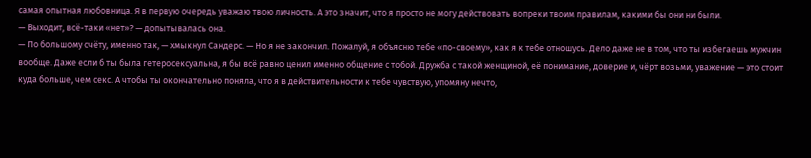самая опытная любовница. Я в первую очередь уважаю твою личность. А это значит, что я просто не могу действовать вопреки твоим правилам, какими бы они ни были.
— Выходит, всё-таки «нет»? — допытывалась она.
— По большому счёту, именно так, — хмыкнул Сандерс. — Но я не закончил. Пожалуй, я объясню тебе «по-своему», как я к тебе отношусь. Дело даже не в том, что ты избегаешь мужчин вообще. Даже если б ты была гетеросексуальна, я бы всё равно ценил именно общение с тобой. Дружба с такой женщиной, её понимание, доверие и, чёрт возьми, уважение — это стоит куда больше, чем секс. А чтобы ты окончательно поняла, что я в действительности к тебе чувствую, упомяну нечто,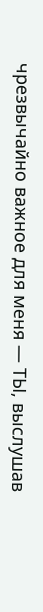чрезвычайно важное для меня — ТЫ, выслушав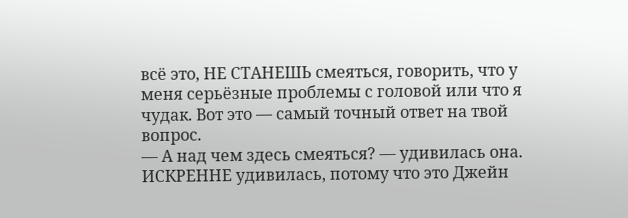всё это, НЕ СТАНЕШЬ смеяться, говорить, что у меня серьёзные проблемы с головой или что я чудак. Вот это — самый точный ответ на твой вопрос.
— А над чем здесь смеяться? — удивилась она. ИСКРЕННЕ удивилась, потому что это Джейн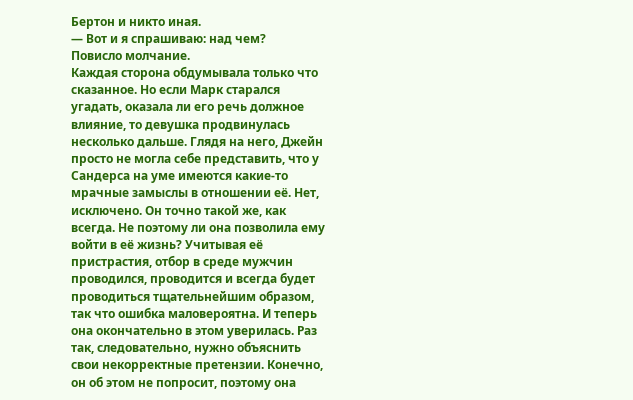Бертон и никто иная.
— Вот и я спрашиваю: над чем?
Повисло молчание.
Каждая сторона обдумывала только что сказанное. Но если Марк старался угадать, оказала ли его речь должное влияние, то девушка продвинулась несколько дальше. Глядя на него, Джейн просто не могла себе представить, что у Сандерса на уме имеются какие-то мрачные замыслы в отношении её. Нет, исключено. Он точно такой же, как всегда. Не поэтому ли она позволила ему войти в её жизнь? Учитывая её пристрастия, отбор в среде мужчин проводился, проводится и всегда будет проводиться тщательнейшим образом, так что ошибка маловероятна. И теперь она окончательно в этом уверилась. Раз так, следовательно, нужно объяснить свои некорректные претензии. Конечно, он об этом не попросит, поэтому она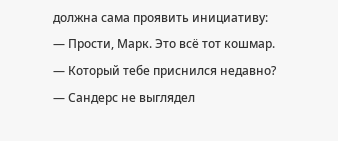должна сама проявить инициативу:
— Прости, Марк. Это всё тот кошмар.
— Который тебе приснился недавно? — Сандерс не выглядел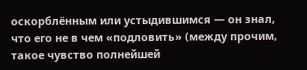оскорблённым или устыдившимся — он знал, что его не в чем «подловить» (между прочим, такое чувство полнейшей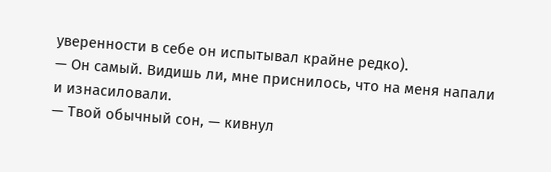уверенности в себе он испытывал крайне редко).
— Он самый. Видишь ли, мне приснилось, что на меня напали и изнасиловали.
— Твой обычный сон, — кивнул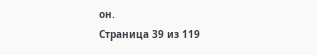он.
Страница 39 из 119